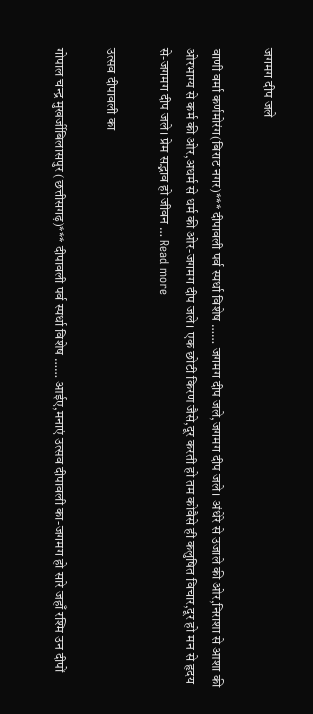जगमग दीप जले

वाणी वर्मा कर्णमोरंग(बिराट नगर)*** दीपावली पर्व स्पर्धा विशेष …… जगमग दीप जले,जगमग दीप जले। अंधेरे से उजाले की ओर,निराशा से आशा की ओरभाग्य से कर्म की ओर,अधर्म से धर्म की ओर-जगमग दीप जले। एक छोटी किरण जैसे,दूर करती हो तम कोवैसे ही कलुषित विचार,दूर हो मन से हृदय से-जगमग दीप जले। प्रेम सद्भाव हो जीवन … Read more

उत्सव दीपावली का

गोपाल चन्द्र मुखर्जीबिलासपुर (छत्तीसगढ़)*** दीपावली पर्व स्पर्धा विशेष …… आईए,मनाएं उत्सव दीपावली का-जगमग हो सारे जहाँ रश्मि उन दीपों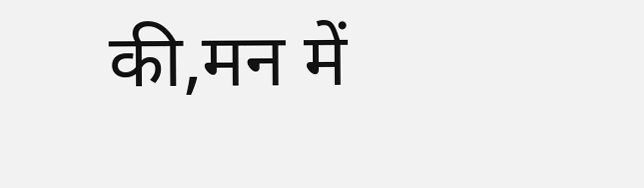की,मन में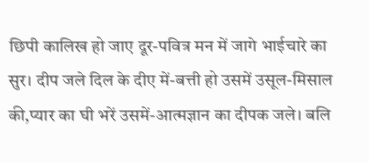छिपी कालिख हो जाए दूर-पवित्र मन में जागे भाईचारे का सुर। दीप जले दिल के दीए में-बत्ती हो उसमें उसूल-मिसाल की,प्यार का घी भरें उसमें-आत्मज्ञान का दीपक जले। बलि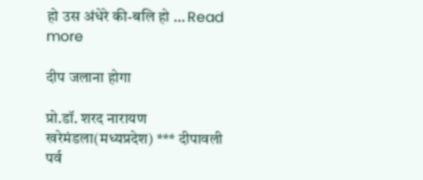हो उस अंधेरे की-बलि हो … Read more

दीप जलाना होगा

प्रो.डॉ. शरद नारायण खरेमंडला(मध्यप्रदेश) *** दीपावली पर्व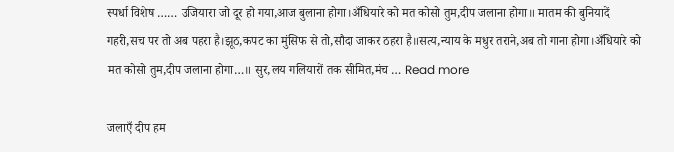स्पर्धा विशेष …… उजियारा जो दूर हो गया,आज बुलाना होगा।अँधियारे को मत कोसो तुम,दीप जलाना होगा॥ मातम की बुनियादें गहरी,सच पर तो अब पहरा है।झूठ,कपट का मुंसिफ से तो,सौदा जाकर ठहरा है॥सत्य,न्याय के मधुर तराने,अब तो गाना होगा।अँधियारे को मत कोसो तुम,दीप जलाना होगा…॥ सुर,लय गलियारों तक सीमित,मंच … Read more

जलाएँ दीप हम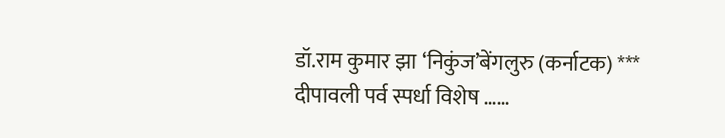डॉ.राम कुमार झा ‘निकुंज’बेंगलुरु (कर्नाटक) *** दीपावली पर्व स्पर्धा विशेष ……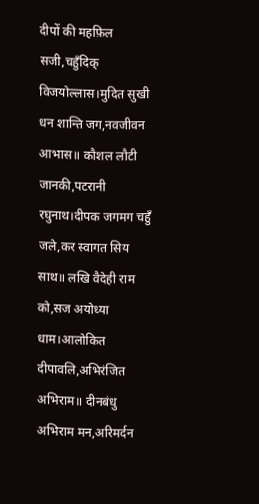दीपों की महफ़िल सजी,चहुँदिक् विजयोल्लास।मुदित सुखी धन शान्ति जग,नवजीवन आभास॥ कौशल लौटी जानकी,पटरानी रघुनाथ।दीपक जगमग चहुँ जले,कर स्वागत सिय साथ॥ लखि वैदेही राम को,सज अयोध्या धाम।आलोकित दीपावलि,अभिरंजित अभिराम॥ दीनबंधु अभिराम मन,अरिमर्दन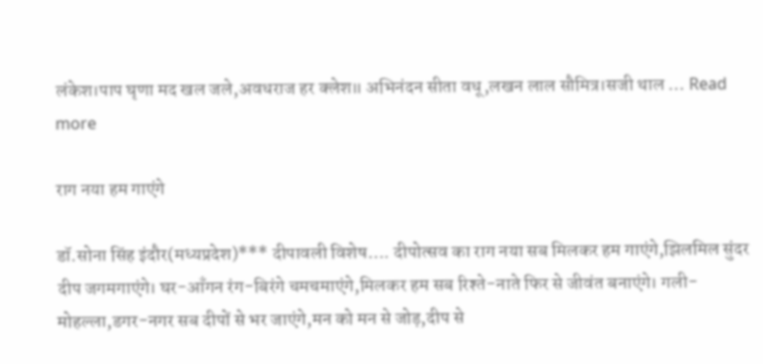लंकेश।पाप घृणा मद खल जले,अवधराज हर क्लेश॥ अभिनंदन सीता वधू,लखन लाल सौमित्र।सजी थाल … Read more

राग नया हम गाएंगे

डॉ.सोना सिंह इंदौर(मध्यप्रदेश)*** दीपावली विशेष…. दीपोत्सव का राग नया सब मिलकर हम गाएंगे,झिलमिल सुंदर दीप जगमगाएंगे। घर-आँगन रंग-बिरंगे चमचमाएंगे,मिलकर हम सब रिश्ते-नाते फिर से जीवंत बनाएंगे। गली-मोहल्ला,डगर-नगर सब दीपों से भर जाएंगे,मन को मन से जोड़,दीप से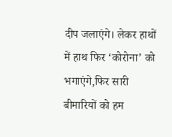दीप जलाएंगे। लेकर हाथों में हाथ फिर ‘कोरोना’ को भगाएंगे,फिर सारी बीमारियों को हम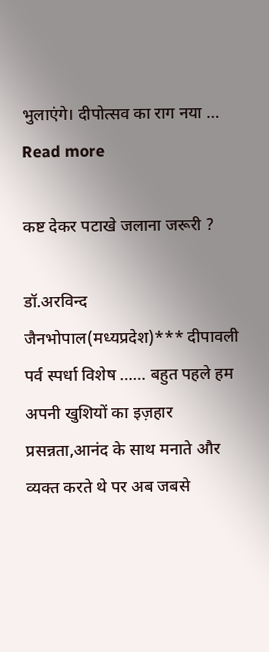भुलाएंगे। दीपोत्सव का राग नया … Read more

कष्ट देकर पटाखे जलाना जरूरी ?

डॉ.अरविन्द जैनभोपाल(मध्यप्रदेश)*** दीपावली पर्व स्पर्धा विशेष …… बहुत पहले हम अपनी खुशियों का इज़हार प्रसन्नता,आनंद के साथ मनाते और व्यक्त करते थे पर अब जबसे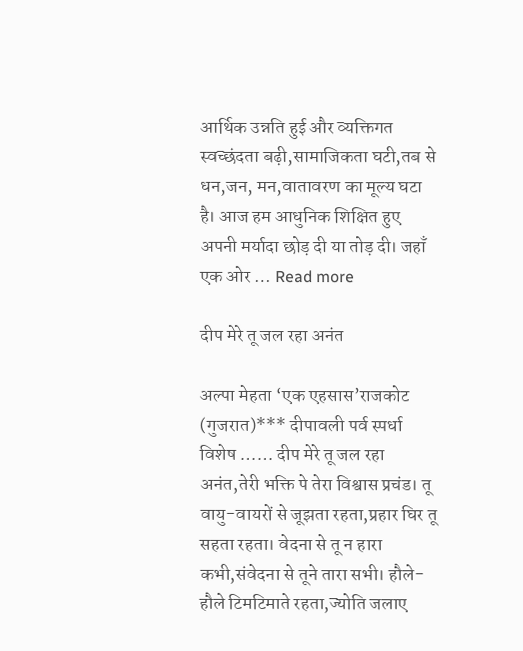आर्थिक उन्नति हुई और व्यक्तिगत स्वच्छंदता बढ़ी,सामाजिकता घटी,तब से धन,जन, मन,वातावरण का मूल्य घटा है। आज हम आधुनिक शिक्षित हुए अपनी मर्यादा छोड़ दी या तोड़ दी। जहाँ एक ओर … Read more

दीप मेरे तू जल रहा अनंत

अल्पा मेहता ‘एक एहसास’राजकोट (गुजरात)*** दीपावली पर्व स्पर्धा विशेष …… दीप मेरे तू जल रहा अनंत,तेरी भक्ति पे तेरा विश्वास प्रचंड। तू वायु-वायरों से जूझता रहता,प्रहार घिर तू सहता रहता। वेदना से तू न हारा कभी,संवेदना से तूने तारा सभी। हौले-हौले टिमटिमाते रहता,ज्योति जलाए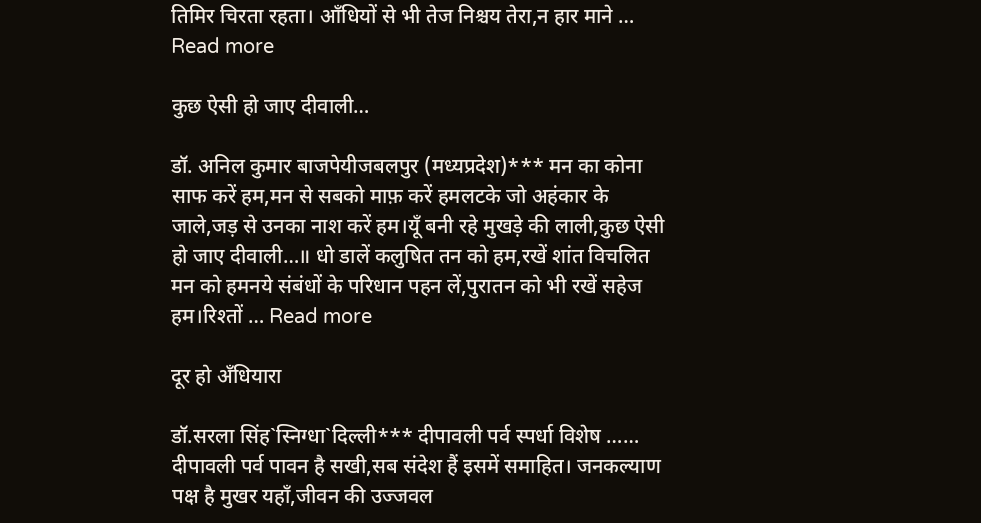तिमिर चिरता रहता। आँधियों से भी तेज निश्चय तेरा,न हार माने … Read more

कुछ ऐसी हो जाए दीवाली…

डॉ. अनिल कुमार बाजपेयीजबलपुर (मध्यप्रदेश)*** मन का कोना साफ करें हम,मन से सबको माफ़ करें हमलटके जो अहंकार के जाले,जड़ से उनका नाश करें हम।यूँ बनी रहे मुखड़े की लाली,कुछ ऐसी हो जाए दीवाली…॥ धो डालें कलुषित तन को हम,रखें शांत विचलित मन को हमनये संबंधों के परिधान पहन लें,पुरातन को भी रखें सहेज हम।रिश्तों … Read more

दूर हो अँधियारा

डॉ.सरला सिंह`स्निग्धा`दिल्ली*** दीपावली पर्व स्पर्धा विशेष …… दीपावली पर्व पावन है सखी,सब संदेश हैं इसमें समाहित। जनकल्याण पक्ष है मुखर यहाँ,जीवन की उज्जवल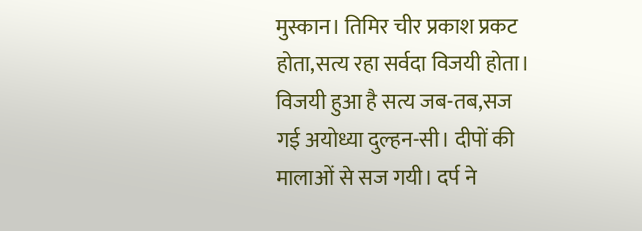मुस्कान। तिमिर चीर प्रकाश प्रकट होता,सत्य रहा सर्वदा विजयी होता। विजयी हुआ है सत्य जब-तब,सज गई अयोध्या दुल्हन-सी। दीपों की मालाओं से सज गयी। दर्प ने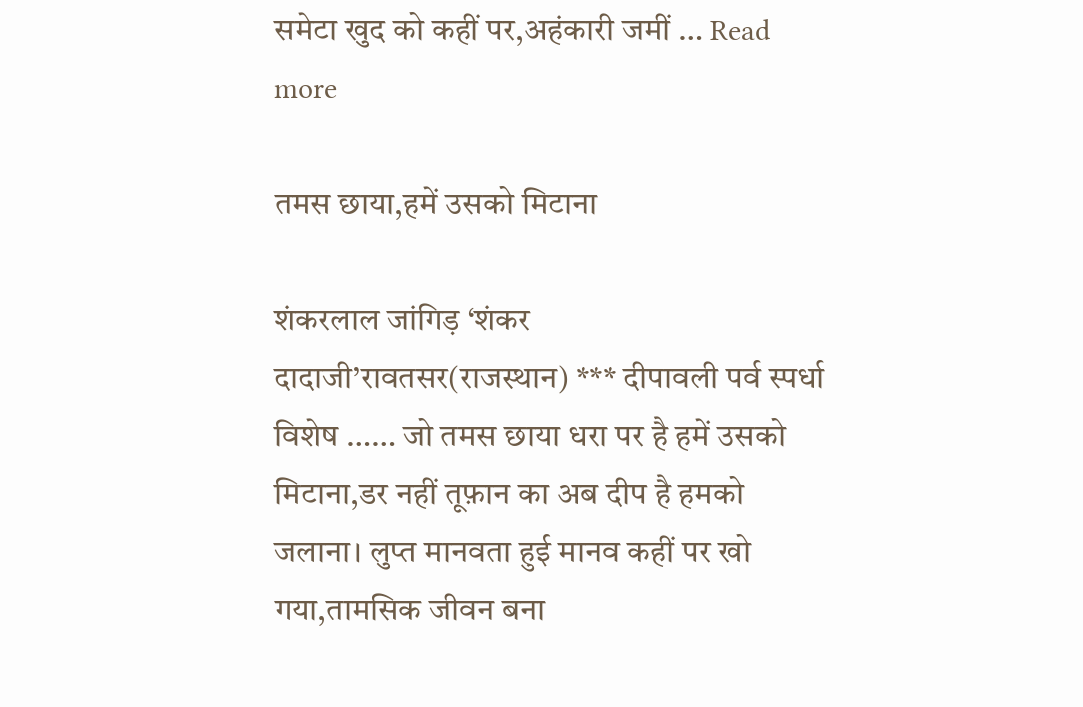समेटा खुद को कहीं पर,अहंकारी जमीं … Read more

तमस छाया,हमें उसको मिटाना

शंकरलाल जांगिड़ ‘शंकर दादाजी’रावतसर(राजस्थान) *** दीपावली पर्व स्पर्धा विशेष …… जो तमस छाया धरा पर है हमें उसको मिटाना,डर नहीं तूफ़ान का अब दीप है हमको जलाना। लुप्त मानवता हुई मानव कहीं पर खो गया,तामसिक जीवन बना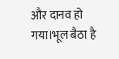और दानव हो गया।भूल बैठा है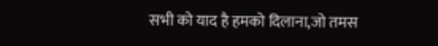सभी को याद है हमको दिलाना,जो तमस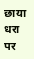छाया धरा पर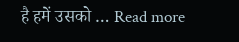है हमें उसको … Read more